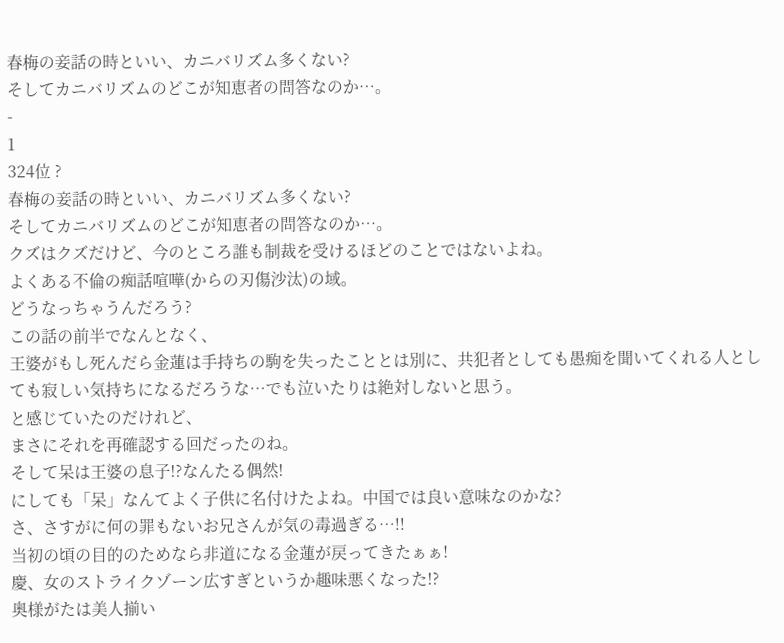春梅の妾話の時といい、カニバリズム多くない?
そしてカニバリズムのどこが知恵者の問答なのか…。
-
1
324位 ?
春梅の妾話の時といい、カニバリズム多くない?
そしてカニバリズムのどこが知恵者の問答なのか…。
クズはクズだけど、今のところ誰も制裁を受けるほどのことではないよね。
よくある不倫の痴話喧嘩(からの刃傷沙汰)の域。
どうなっちゃうんだろう?
この話の前半でなんとなく、
王婆がもし死んだら金蓮は手持ちの駒を失ったこととは別に、共犯者としても愚痴を聞いてくれる人としても寂しい気持ちになるだろうな…でも泣いたりは絶対しないと思う。
と感じていたのだけれど、
まさにそれを再確認する回だったのね。
そして呆は王婆の息子!?なんたる偶然!
にしても「呆」なんてよく子供に名付けたよね。中国では良い意味なのかな?
さ、さすがに何の罪もないお兄さんが気の毒過ぎる…!!
当初の頃の目的のためなら非道になる金蓮が戻ってきたぁぁ!
慶、女のストライクゾーン広すぎというか趣味悪くなった!?
奥様がたは美人揃い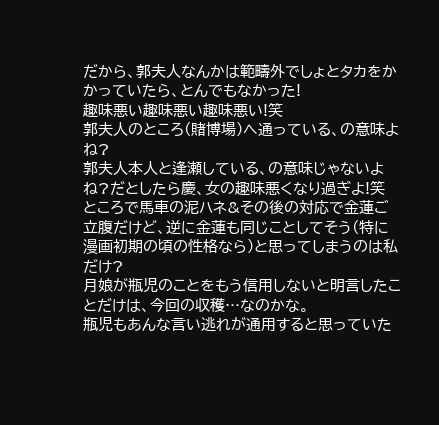だから、郭夫人なんかは範疇外でしょとタカをかかっていたら、とんでもなかった!
趣味悪い趣味悪い趣味悪い!笑
郭夫人のところ(賭博場)へ通っている、の意味よね?
郭夫人本人と逢瀬している、の意味じゃないよね?だとしたら慶、女の趣味悪くなり過ぎよ!笑
ところで馬車の泥ハネ&その後の対応で金蓮ご立腹だけど、逆に金蓮も同じことしてそう(特に漫画初期の頃の性格なら)と思ってしまうのは私だけ?
月娘が瓶児のことをもう信用しないと明言したことだけは、今回の収穫…なのかな。
瓶児もあんな言い逃れが通用すると思っていた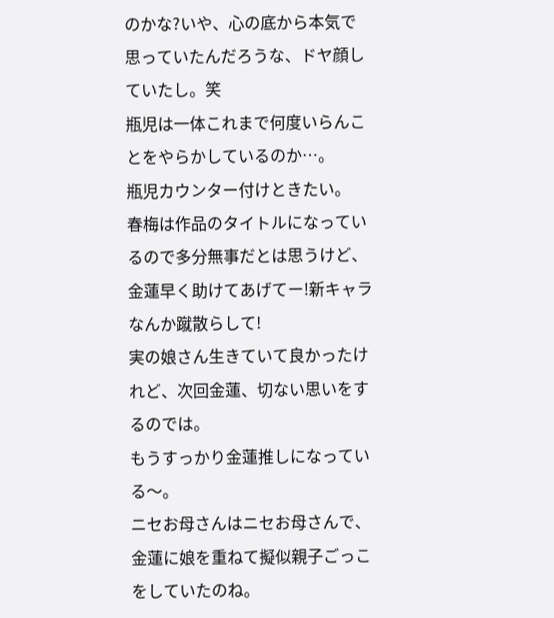のかな?いや、心の底から本気で
思っていたんだろうな、ドヤ顔していたし。笑
瓶児は一体これまで何度いらんことをやらかしているのか…。
瓶児カウンター付けときたい。
春梅は作品のタイトルになっているので多分無事だとは思うけど、金蓮早く助けてあげてー!新キャラなんか蹴散らして!
実の娘さん生きていて良かったけれど、次回金蓮、切ない思いをするのでは。
もうすっかり金蓮推しになっている〜。
ニセお母さんはニセお母さんで、金蓮に娘を重ねて擬似親子ごっこをしていたのね。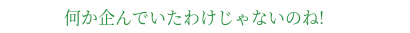何か企んでいたわけじゃないのね!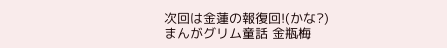次回は金蓮の報復回!(かな?)
まんがグリム童話 金瓶梅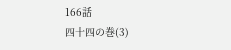166話
四十四の巻(3)